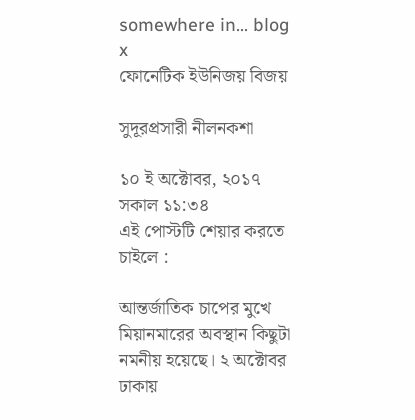somewhere in... blog
x
ফোনেটিক ইউনিজয় বিজয়

সুদূরপ্রসারী নীলনকশা

১০ ই অক্টোবর, ২০১৭ সকাল ১১:৩৪
এই পোস্টটি শেয়ার করতে চাইলে :

আন্তর্জাতিক চাপের মুখে মিয়ানমারের অবস্থান কিছুটা নমনীয় হয়েছে। ২ অক্টোবর ঢাকায়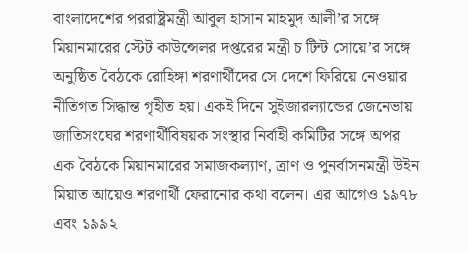বাংলাদেশের পররাষ্ট্রমন্ত্রী আবুল হাসান মাহমুদ আলী’র সঙ্গে মিয়ানমারের স্টেট কাউন্সেলর দপ্তরের মন্ত্রী চ টিন্ট সোয়ে’র সঙ্গে অনুষ্ঠিত বৈঠকে রোহিঙ্গা শরণার্থীদের সে দেশে ফিরিয়ে নেওয়ার নীতিগত সিদ্ধান্ত গৃহীত হয়। একই দিনে সুইজারল্যান্ডের জেনেভায় জাতিসংঘের শরণার্থীবিষয়ক সংস্থার নির্বাহী কমিটির সঙ্গে অপর এক বৈঠকে মিয়ানমারের সমাজকল্যাণ, ত্রাণ ও পুনর্বাসনমন্ত্রী উইন মিয়াত আয়েও শরণার্থী ফেরানোর কথা বলেন। এর আগেও ১৯৭৮ এবং ১৯৯২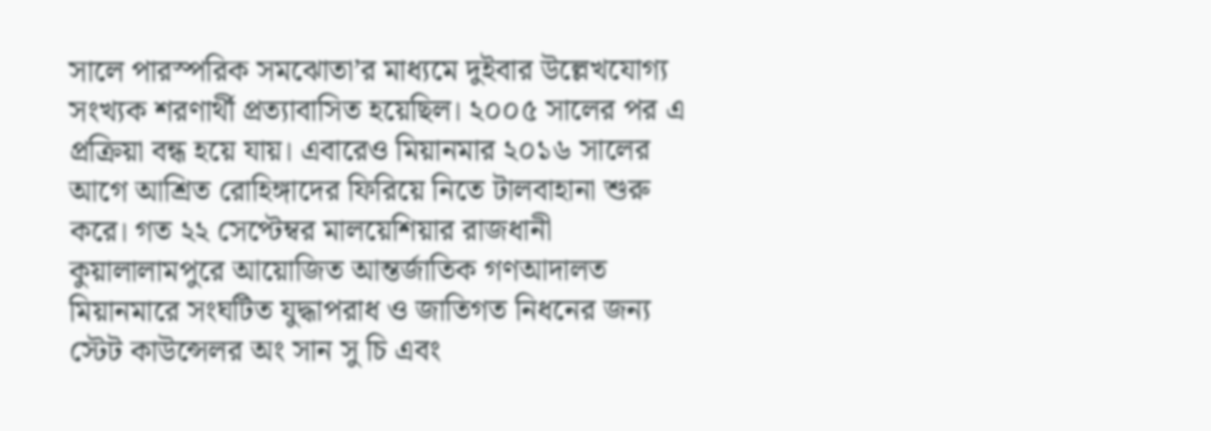সালে পারস্পরিক সমঝোতা’র মাধ্যমে দুইবার উল্লেখযোগ্য সংখ্যক শরণার্থী প্রত্যাবাসিত হয়েছিল। ২০০৫ সালের পর এ প্রক্রিয়া বন্ধ হয়ে যায়। এবারেও মিয়ানমার ২০১৬ সালের আগে আশ্রিত রোহিঙ্গাদের ফিরিয়ে নিতে টালবাহানা শুরু করে। গত ২২ সেপ্টেম্বর মালয়েশিয়ার রাজধানী কুয়ালালামপুরে আয়োজিত আন্তর্জাতিক গণআদালত মিয়ানমারে সংঘটিত যুদ্ধাপরাধ ও জাতিগত নিধনের জন্য স্টেট কাউন্সেলর অং সান সু চি এবং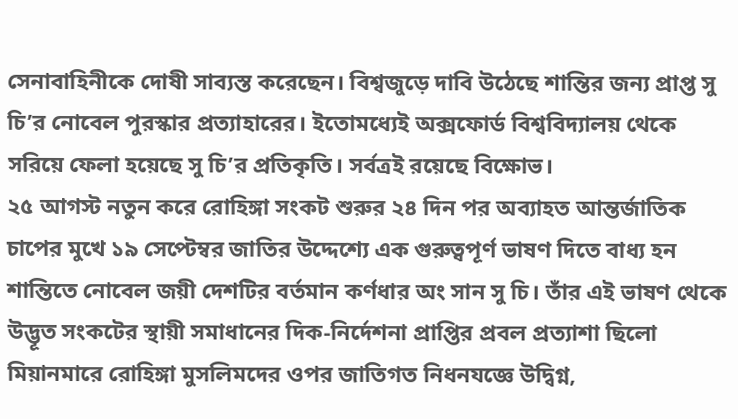সেনাবাহিনীকে দোষী সাব্যস্ত করেছেন। বিশ্বজুড়ে দাবি উঠেছে শান্তির জন্য প্রাপ্ত সু চি’র নোবেল পুরস্কার প্রত্যাহারের। ইতোমধ্যেই অক্সফোর্ড বিশ্ববিদ্যালয় থেকে সরিয়ে ফেলা হয়েছে সু চি’র প্রতিকৃতি। সর্বত্রই রয়েছে বিক্ষোভ।
২৫ আগস্ট নতুন করে রোহিঙ্গা সংকট শুরুর ২৪ দিন পর অব্যাহত আন্তর্জাতিক চাপের মুখে ১৯ সেপ্টেম্বর জাতির উদ্দেশ্যে এক গুরুত্বপূর্ণ ভাষণ দিতে বাধ্য হন শান্তিতে নোবেল জয়ী দেশটির বর্তমান কর্ণধার অং সান সু চি। তাঁর এই ভাষণ থেকে উদ্ভূত সংকটের স্থায়ী সমাধানের দিক-নির্দেশনা প্রাপ্তির প্রবল প্রত্যাশা ছিলো মিয়ানমারে রোহিঙ্গা মুসলিমদের ওপর জাতিগত নিধনযজ্ঞে উদ্বিগ্ন,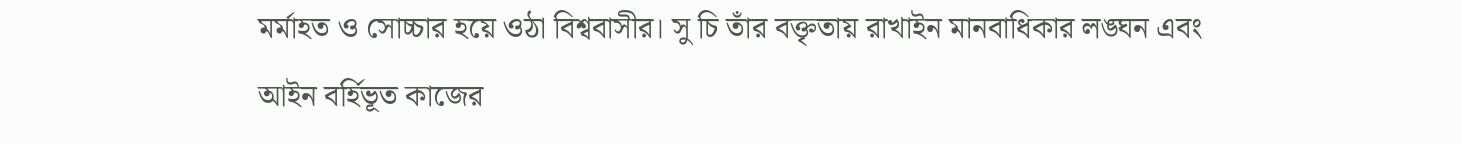মর্মাহত ও সোচ্চার হয়ে ওঠা বিশ্ববাসীর। সু চি তাঁর বক্তৃতায় রাখাইন মানবাধিকার লঙ্ঘন এবং আইন বর্হিভূত কাজের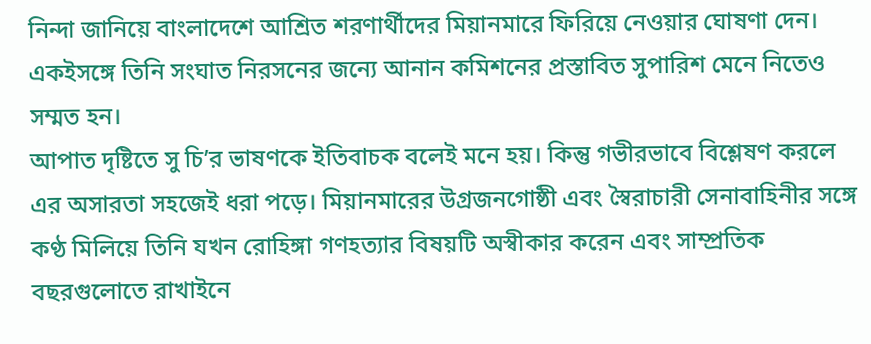নিন্দা জানিয়ে বাংলাদেশে আশ্রিত শরণার্থীদের মিয়ানমারে ফিরিয়ে নেওয়ার ঘোষণা দেন। একইসঙ্গে তিনি সংঘাত নিরসনের জন্যে আনান কমিশনের প্রস্তাবিত সুপারিশ মেনে নিতেও সম্মত হন।
আপাত দৃষ্টিতে সু চি’র ভাষণকে ইতিবাচক বলেই মনে হয়। কিন্তু গভীরভাবে বিশ্লেষণ করলে এর অসারতা সহজেই ধরা পড়ে। মিয়ানমারের উগ্রজনগোষ্ঠী এবং স্বৈরাচারী সেনাবাহিনীর সঙ্গে কণ্ঠ মিলিয়ে তিনি যখন রোহিঙ্গা গণহত্যার বিষয়টি অস্বীকার করেন এবং সাম্প্রতিক বছরগুলোতে রাখাইনে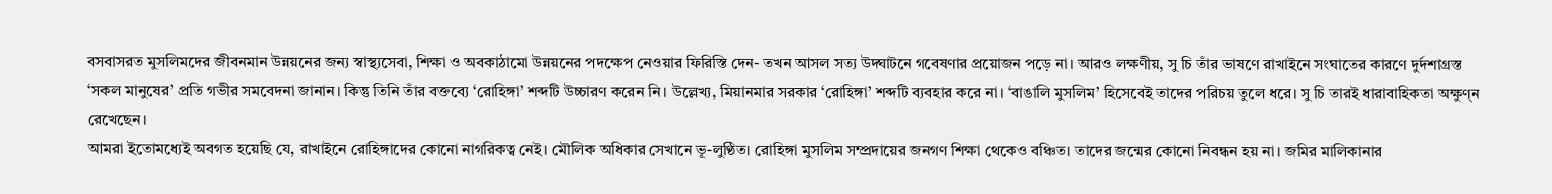বসবাসরত মুসলিমদের জীবনমান উন্নয়নের জন্য স্বাস্থ্যসেবা, শিক্ষা ও অবকাঠামো উন্নয়নের পদক্ষেপ নেওয়ার ফিরিস্তি দেন- তখন আসল সত্য উদ্ঘাটনে গবেষণার প্রয়োজন পড়ে না। আরও লক্ষণীয়, সু চি তাঁর ভাষণে রাখাইনে সংঘাতের কারণে দুর্দশাগ্রস্ত ‘সকল মানুষের’ প্রতি গভীর সমবেদনা জানান। কিন্তু তিনি তাঁর বক্তব্যে ‘রোহিঙ্গা’ শব্দটি উচ্চারণ করেন নি। উল্লেখ্য, মিয়ানমার সরকার ‘রোহিঙ্গা’ শব্দটি ব্যবহার করে না। ‘বাঙালি মুসলিম’ হিসেবেই তাদের পরিচয় তুলে ধরে। সু চি তারই ধারাবাহিকতা অক্ষুণ্ন রেখেছেন।
আমরা ইতোমধ্যেই অবগত হয়েছি যে, রাখাইনে রোহিঙ্গাদের কোনো নাগরিকত্ব নেই। মৌলিক অধিকার সেখানে ভূ-লুণ্ঠিত। রোহিঙ্গা মুসলিম সম্প্রদায়ের জনগণ শিক্ষা থেকেও বঞ্চিত। তাদের জন্মের কোনো নিবন্ধন হয় না। জমির মালিকানার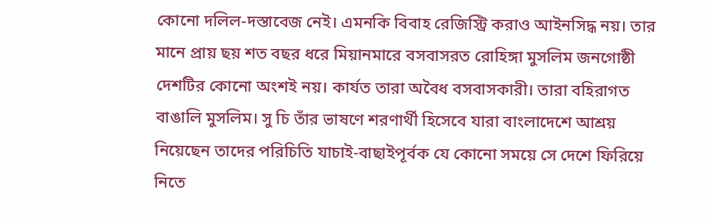কোনো দলিল-দস্তাবেজ নেই। এমনকি বিবাহ রেজিস্ট্রি করাও আইনসিদ্ধ নয়। তার মানে প্রায় ছয় শত বছর ধরে মিয়ানমারে বসবাসরত রোহিঙ্গা মুসলিম জনগোষ্ঠী দেশটির কোনো অংশই নয়। কার্যত তারা অবৈধ বসবাসকারী। তারা বহিরাগত বাঙালি মুসলিম। সু চি তাঁর ভাষণে শরণার্থী হিসেবে যারা বাংলাদেশে আশ্রয় নিয়েছেন তাদের পরিচিতি যাচাই-বাছাইপূর্বক যে কোনো সময়ে সে দেশে ফিরিয়ে নিতে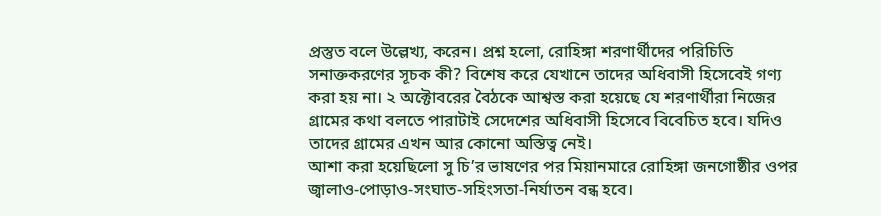প্রস্তুত বলে উল্লেখ্য, করেন। প্রশ্ন হলো, রোহিঙ্গা শরণার্থীদের পরিচিতি সনাক্তকরণের সূচক কী? বিশেষ করে যেখানে তাদের অধিবাসী হিসেবেই গণ্য করা হয় না। ২ অক্টোবরের বৈঠকে আশ্বস্ত করা হয়েছে যে শরণার্থীরা নিজের গ্রামের কথা বলতে পারাটাই সেদেশের অধিবাসী হিসেবে বিবেচিত হবে। যদিও তাদের গ্রামের এখন আর কোনো অস্তিত্ব নেই।
আশা করা হয়েছিলো সু চি’র ভাষণের পর মিয়ানমারে রোহিঙ্গা জনগোষ্ঠীর ওপর জ্বালাও-পোড়াও-সংঘাত-সহিংসতা-নির্যাতন বন্ধ হবে।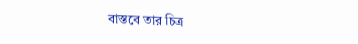বাস্তবে তার চিত্র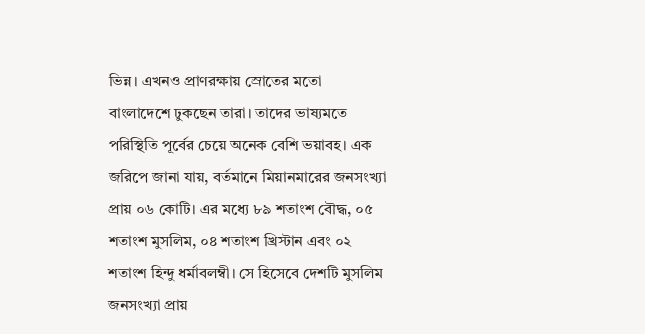ভিন্ন। এখনও প্রাণরক্ষায় স্রোতের মতো বাংলাদেশে ঢুকছেন তারা। তাদের ভাষ্যমতে পরিস্থিতি পূর্বের চেয়ে অনেক বেশি ভয়াবহ। এক জরিপে জানা যায়, বর্তমানে মিয়ানমারের জনসংখ্যা প্রায় ০৬ কোটি। এর মধ্যে ৮৯ শতাংশ বৌদ্ধ, ০৫ শতাংশ মুসলিম, ০৪ শতাংশ খ্রিস্টান এবং ০২ শতাংশ হিন্দু ধর্মাবলম্বী। সে হিসেবে দেশটি মুসলিম জনসংখ্যা প্রায়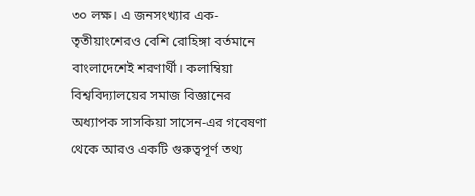৩০ লক্ষ। এ জনসংখ্যার এক-তৃতীয়াংশেরও বেশি রোহিঙ্গা বর্তমানে বাংলাদেশেই শরণার্থী। কলাম্বিয়া বিশ্ববিদ্যালয়ের সমাজ বিজ্ঞানের অধ্যাপক সাসকিয়া সাসেন-এর গবেষণা থেকে আরও একটি গুরুত্বপূর্ণ তথ্য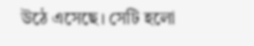উঠে এসেছে। সেটি হলো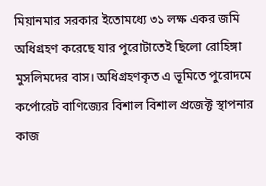মিয়ানমার সরকার ইতোমধ্যে ৩১ লক্ষ একর জমি অধিগ্রহণ করেছে যার পুরোটাতেই ছিলো রোহিঙ্গা মুসলিমদের বাস। অধিগ্রহণকৃত এ ভূমিতে পুরোদমে কর্পোরেট বাণিজ্যের বিশাল বিশাল প্রজেক্ট স্থাপনার কাজ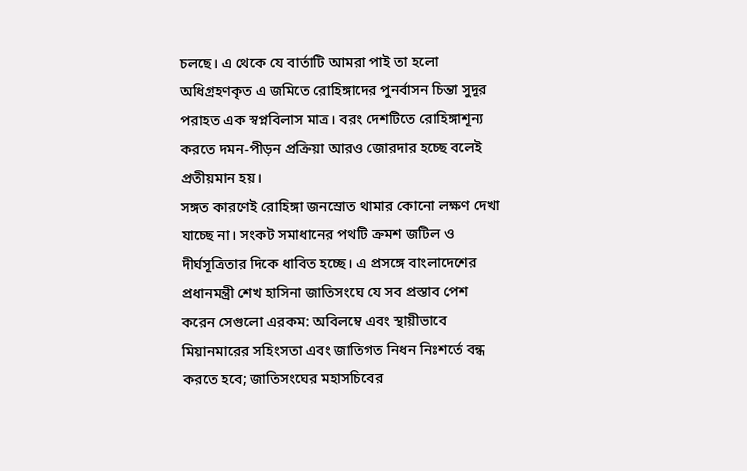চলছে। এ থেকে যে বার্তাটি আমরা পাই তা হলো অধিগ্রহণকৃত এ জমিতে রোহিঙ্গাদের পুনর্বাসন চিন্তা সুদূর পরাহত এক স্বপ্নবিলাস মাত্র। বরং দেশটিতে রোহিঙ্গাশূন্য করতে দমন-পীড়ন প্রক্রিয়া আরও জোরদার হচ্ছে বলেই প্রতীয়মান হয়।
সঙ্গত কারণেই রোহিঙ্গা জনস্রোত থামার কোনো লক্ষণ দেখা যাচ্ছে না। সংকট সমাধানের পথটি ক্রমশ জটিল ও দীর্ঘসূত্রিতার দিকে ধাবিত হচ্ছে। এ প্রসঙ্গে বাংলাদেশের প্রধানমন্ত্রী শেখ হাসিনা জাতিসংঘে যে সব প্রস্তাব পেশ করেন সেগুলো এরকম: অবিলম্বে এবং স্থায়ীভাবে মিয়ানমারের সহিংসতা এবং জাতিগত নিধন নিঃশর্তে বন্ধ করতে হবে; জাতিসংঘের মহাসচিবের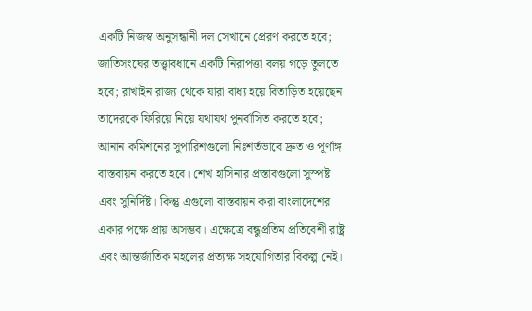একটি নিজস্ব অনুসন্ধানী দল সেখানে প্রেরণ করতে হবে; জাতিসংঘের তত্ত্বাবধানে একটি নিরাপত্তা বলয় গড়ে তুলতে হবে; রাখাইন রাজ্য থেকে যারা বাধ্য হয়ে বিতাড়িত হয়েছেন তাদেরকে ফিরিয়ে নিয়ে যথাযথ পুনর্বাসিত করতে হবে; আনান কমিশনের সুপারিশগুলো নিঃশর্তভাবে দ্রুত ও পূর্ণাঙ্গ বাস্তবায়ন করতে হবে। শেখ হাসিনার প্রস্তাবগুলো সুস্পষ্ট এবং সুনির্দিষ্ট। কিন্তু এগুলো বাস্তবায়ন করা বাংলাদেশের একার পক্ষে প্রায় অসম্ভব। এক্ষেত্রে বন্ধুপ্রতিম প্রতিবেশী রাষ্ট্র এবং আন্তর্জাতিক মহলের প্রত্যক্ষ সহযোগিতার বিকল্প নেই।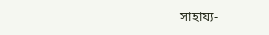সাহায্য-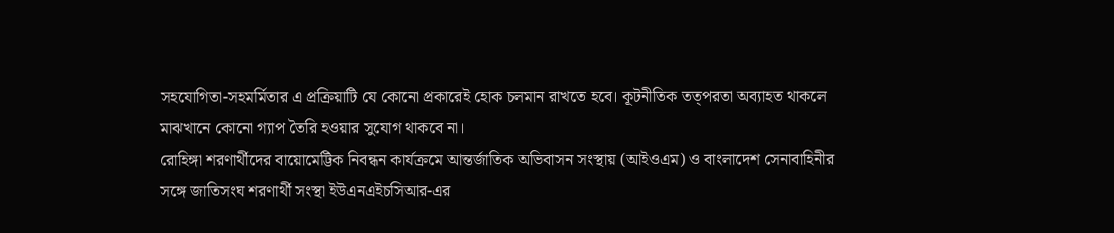সহযোগিতা-সহমর্মিতার এ প্রক্রিয়াটি যে কোনো প্রকারেই হোক চলমান রাখতে হবে। কূটনীতিক তত্পরতা অব্যাহত থাকলে মাঝখানে কোনো গ্যাপ তৈরি হওয়ার সুযোগ থাকবে না।
রোহিঙ্গা শরণার্থীদের বায়োমেট্টিক নিবন্ধন কার্যক্রমে আন্তর্জাতিক অভিবাসন সংস্থায় (আইওএম) ও বাংলাদেশ সেনাবাহিনীর সঙ্গে জাতিসংঘ শরণার্থী সংস্থা ইউএনএইচসিআর-এর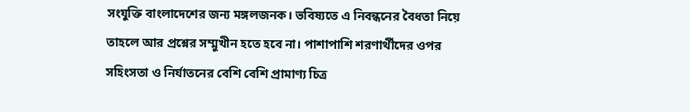সংযুক্তি বাংলাদেশের জন্য মঙ্গলজনক। ভবিষ্যতে এ নিবন্ধনের বৈধতা নিয়ে তাহলে আর প্রশ্নের সম্মুখীন হতে হবে না। পাশাপাশি শরণার্থীদের ওপর সহিংসতা ও নির্যাতনের বেশি বেশি প্রামাণ্য চিত্র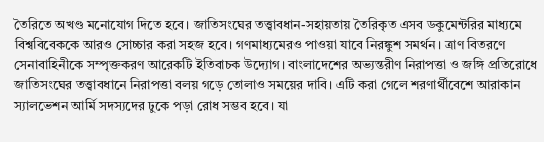তৈরিতে অখণ্ড মনোযোগ দিতে হবে। জাতিসংঘের তত্ত্বাবধান-সহায়তায় তৈরিকৃত এসব ডকুমেন্টরির মাধ্যমে বিশ্ববিবেককে আরও সোচ্চার করা সহজ হবে। গণমাধ্যমেরও পাওয়া যাবে নিরঙ্কুশ সমর্থন। ত্রাণ বিতরণে সেনাবাহিনীকে সম্পৃক্তকরণ আরেকটি ইতিবাচক উদ্যোগ। বাংলাদেশের অভ্যন্তরীণ নিরাপত্তা ও জঙ্গি প্রতিরোধে জাতিসংঘের তত্ত্বাবধানে নিরাপত্তা বলয় গড়ে তোলাও সময়ের দাবি। এটি করা গেলে শরণার্থীবেশে আরাকান স্যালভেশন আর্মি সদস্যদের ঢুকে পড়া রোধ সম্ভব হবে। যা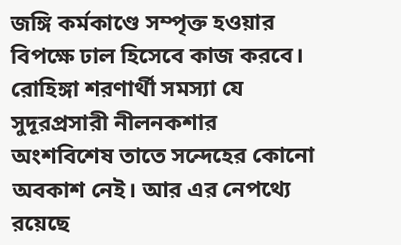জঙ্গি কর্মকাণ্ডে সম্পৃক্ত হওয়ার বিপক্ষে ঢাল হিসেবে কাজ করবে।
রোহিঙ্গা শরণার্থী সমস্যা যে সুদূরপ্রসারী নীলনকশার অংশবিশেষ তাতে সন্দেহের কোনো অবকাশ নেই। আর এর নেপথ্যে রয়েছে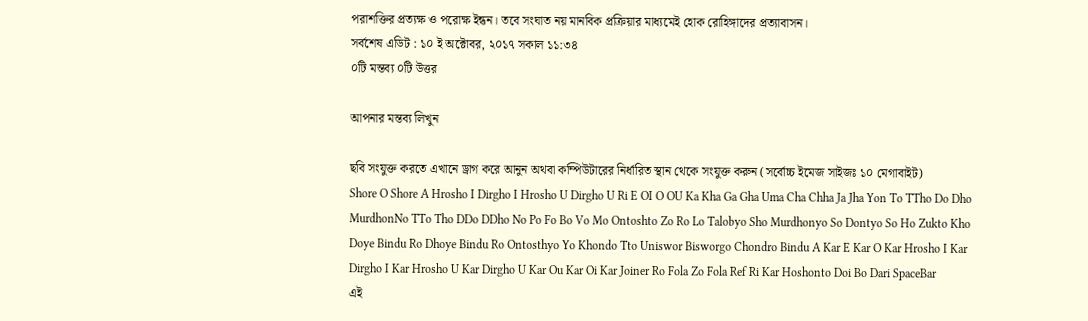পরাশক্তির প্রত্যক্ষ ও পরোক্ষ ইন্ধন। তবে সংঘাত নয় মানবিক প্রক্রিয়ার মাধ্যমেই হোক রোহিঙ্গাদের প্রত্যাবাসন।
সর্বশেষ এডিট : ১০ ই অক্টোবর, ২০১৭ সকাল ১১:৩৪
০টি মন্তব্য ০টি উত্তর

আপনার মন্তব্য লিখুন

ছবি সংযুক্ত করতে এখানে ড্রাগ করে আনুন অথবা কম্পিউটারের নির্ধারিত স্থান থেকে সংযুক্ত করুন (সর্বোচ্চ ইমেজ সাইজঃ ১০ মেগাবাইট)
Shore O Shore A Hrosho I Dirgho I Hrosho U Dirgho U Ri E OI O OU Ka Kha Ga Gha Uma Cha Chha Ja Jha Yon To TTho Do Dho MurdhonNo TTo Tho DDo DDho No Po Fo Bo Vo Mo Ontoshto Zo Ro Lo Talobyo Sho Murdhonyo So Dontyo So Ho Zukto Kho Doye Bindu Ro Dhoye Bindu Ro Ontosthyo Yo Khondo Tto Uniswor Bisworgo Chondro Bindu A Kar E Kar O Kar Hrosho I Kar Dirgho I Kar Hrosho U Kar Dirgho U Kar Ou Kar Oi Kar Joiner Ro Fola Zo Fola Ref Ri Kar Hoshonto Doi Bo Dari SpaceBar
এই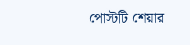পোস্টটি শেয়ার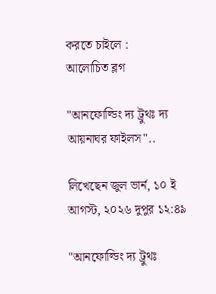করতে চাইলে :
আলোচিত ব্লগ

"আনফোল্ডিং দ্য ট্রুথঃ দ্য আয়নাঘর ফাইলস"..

লিখেছেন জুল ভার্ন, ১০ ই আগস্ট, ২০২৬ দুপুর ১২:৪৯

"আনফোল্ডিং দ্য ট্রুথঃ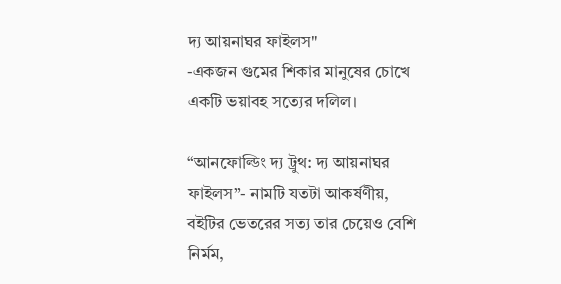দ্য আয়নাঘর ফাইলস"
-একজন গুমের শিকার মানুষের চোখে একটি ভয়াবহ সত্যের দলিল।

“আনফোল্ডিং দ্য ট্রুথ: দ্য আয়নাঘর ফাইলস”- নামটি যতটা আকর্ষণীয়, বইটির ভেতরের সত্য তার চেয়েও বেশি নির্মম,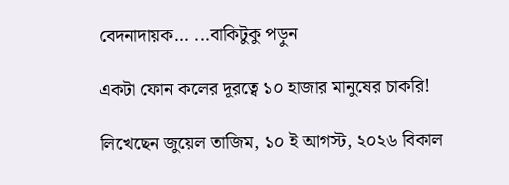বেদনাদায়ক... ...বাকিটুকু পড়ুন

একটা ফোন কলের দূরত্বে ১০ হাজার মানুষের চাকরি!

লিখেছেন জুয়েল তাজিম, ১০ ই আগস্ট, ২০২৬ বিকাল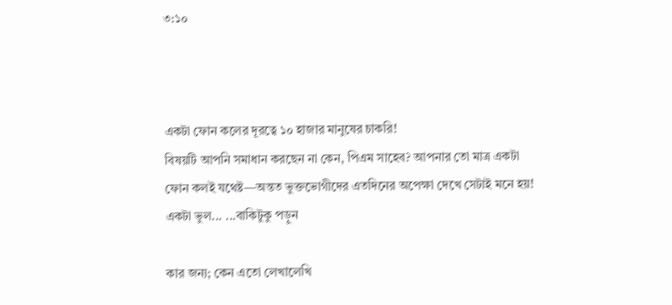৩:১০



একটা ফোন কলের দূরত্বে ১০ হাজার মানুষের চাকরি!
বিষয়টি আপনি সমাধান করছেন না কেন, পিএম সাহেব? আপনার তো মাত্র একটা ফোন কলই যথেষ্ট—অন্তত ভুক্তভোগীদের এতদিনের অপেক্ষা দেখে সেটাই মনে হয়!
একটা ভুল... ...বাকিটুকু পড়ুন

কার জন্য; কেন এতো লেখালেখি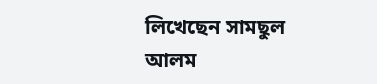লিখেছেন সামছুল আলম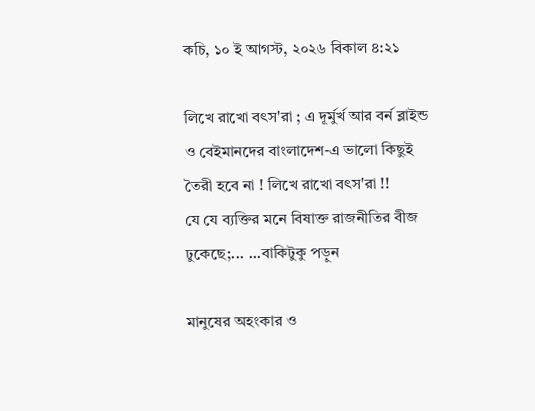কচি, ১০ ই আগস্ট, ২০২৬ বিকাল ৪:২১

লিখে রাখো বৎস'রা ; এ দূর্মুর্খ আর বর্ন ব্লাইন্ড ও বেইমানদের বাংলাদেশ-এ ভালো কিছুই তৈরী হবে না ! লিখে রাখো বৎস'রা !!
যে যে ব্যক্তির মনে বিষাক্ত রাজনীতির বীজ ঢুকেছে;... ...বাকিটুকু পড়ুন

মানুষের অহংকার ও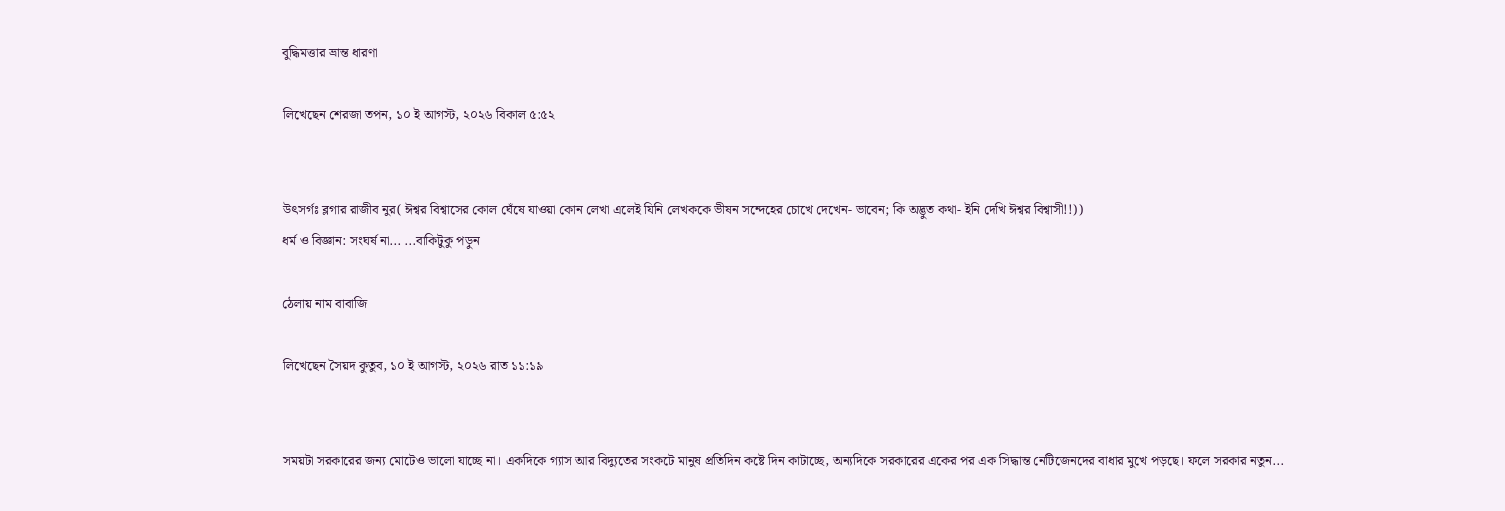বুদ্ধিমত্তার ভ্রান্ত ধারণা

লিখেছেন শেরজা তপন, ১০ ই আগস্ট, ২০২৬ বিকাল ৫:৫২


উৎসর্গঃ ব্লগার রাজীব নুর( ঈশ্বর বিশ্বাসের কোল ঘেঁষে যাওয়া কোন লেখা এলেই যিনি লেখককে ভীষন সন্দেহের চোখে দেখেন- ভাবেন; কি অদ্ভুত কথা- ইনি দেখি ঈশ্বর বিশ্বাসী!!))
ধর্ম ও বিজ্ঞান: সংঘর্ষ না... ...বাকিটুকু পড়ুন

ঠেলায় নাম বাবাজি

লিখেছেন সৈয়দ কুতুব, ১০ ই আগস্ট, ২০২৬ রাত ১১:১৯


সময়টা সরকারের জন্য মোটেও ভালো যাচ্ছে না। একদিকে গ্যাস আর বিদ্যুতের সংকটে মানুষ প্রতিদিন কষ্টে দিন কাটাচ্ছে, অন্যদিকে সরকারের একের পর এক সিদ্ধান্ত নেটিজেনদের বাধার মুখে পড়ছে। ফলে সরকার নতুন...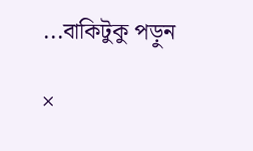...বাকিটুকু পড়ুন

×